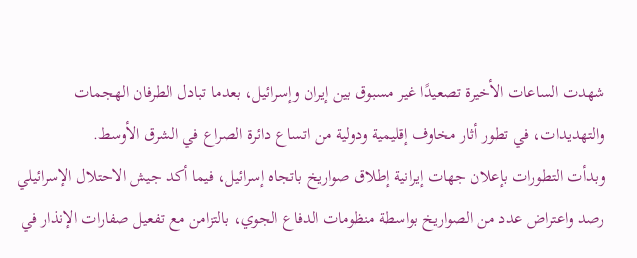شهدت الساعات الأخيرة تصعيدًا غير مسبوق بين إيران وإسرائيل، بعدما تبادل الطرفان الهجمات والتهديدات، في تطور أثار مخاوف إقليمية ودولية من اتساع دائرة الصراع في الشرق الأوسط.
وبدأت التطورات بإعلان جهات إيرانية إطلاق صواريخ باتجاه إسرائيل، فيما أكد جيش الاحتلال الإسرائيلي رصد واعتراض عدد من الصواريخ بواسطة منظومات الدفاع الجوي، بالتزامن مع تفعيل صفارات الإنذار في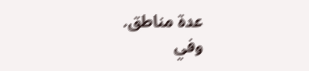عدة مناطق.
وفي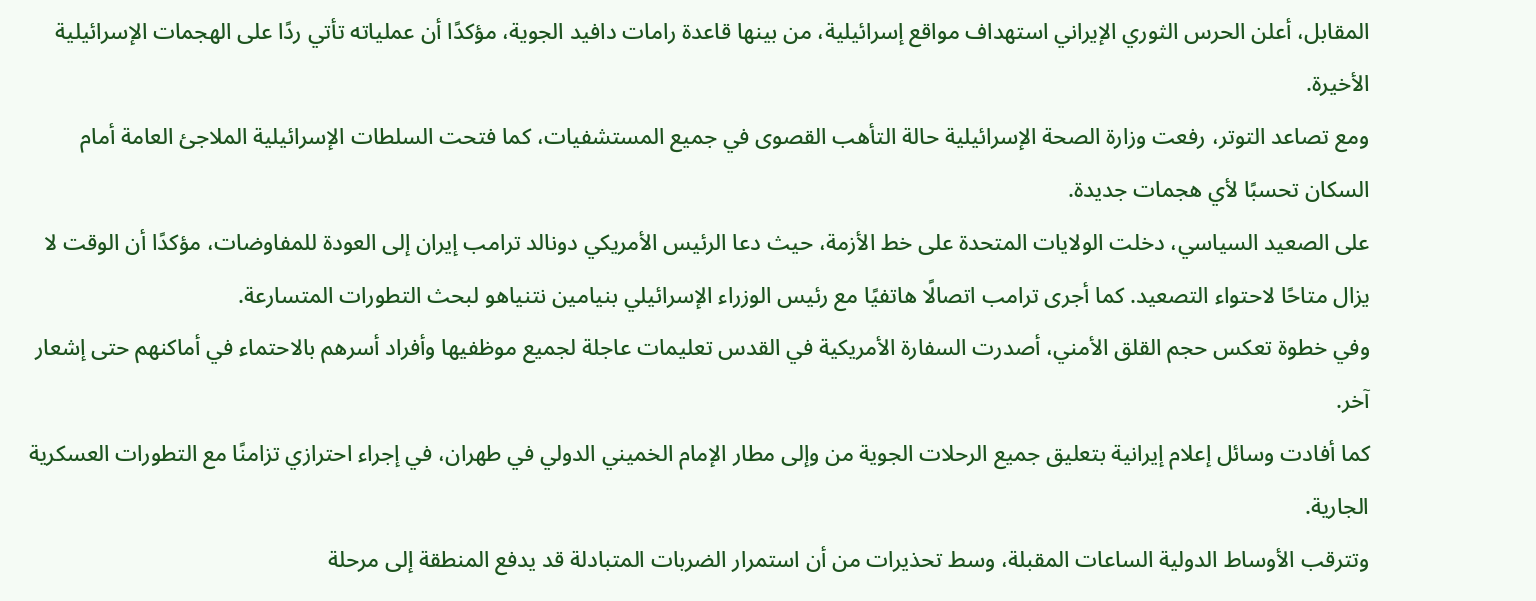المقابل، أعلن الحرس الثوري الإيراني استهداف مواقع إسرائيلية، من بينها قاعدة رامات دافيد الجوية، مؤكدًا أن عملياته تأتي ردًا على الهجمات الإسرائيلية الأخيرة.
ومع تصاعد التوتر، رفعت وزارة الصحة الإسرائيلية حالة التأهب القصوى في جميع المستشفيات، كما فتحت السلطات الإسرائيلية الملاجئ العامة أمام السكان تحسبًا لأي هجمات جديدة.
على الصعيد السياسي، دخلت الولايات المتحدة على خط الأزمة، حيث دعا الرئيس الأمريكي دونالد ترامب إيران إلى العودة للمفاوضات، مؤكدًا أن الوقت لا يزال متاحًا لاحتواء التصعيد. كما أجرى ترامب اتصالًا هاتفيًا مع رئيس الوزراء الإسرائيلي بنيامين نتنياهو لبحث التطورات المتسارعة.
وفي خطوة تعكس حجم القلق الأمني، أصدرت السفارة الأمريكية في القدس تعليمات عاجلة لجميع موظفيها وأفراد أسرهم بالاحتماء في أماكنهم حتى إشعار آخر.
كما أفادت وسائل إعلام إيرانية بتعليق جميع الرحلات الجوية من وإلى مطار الإمام الخميني الدولي في طهران، في إجراء احترازي تزامنًا مع التطورات العسكرية الجارية.
وتترقب الأوساط الدولية الساعات المقبلة، وسط تحذيرات من أن استمرار الضربات المتبادلة قد يدفع المنطقة إلى مرحلة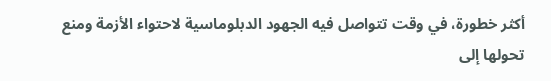أكثر خطورة، في وقت تتواصل فيه الجهود الدبلوماسية لاحتواء الأزمة ومنع تحولها إلى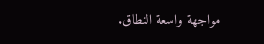مواجهة واسعة النطاق.